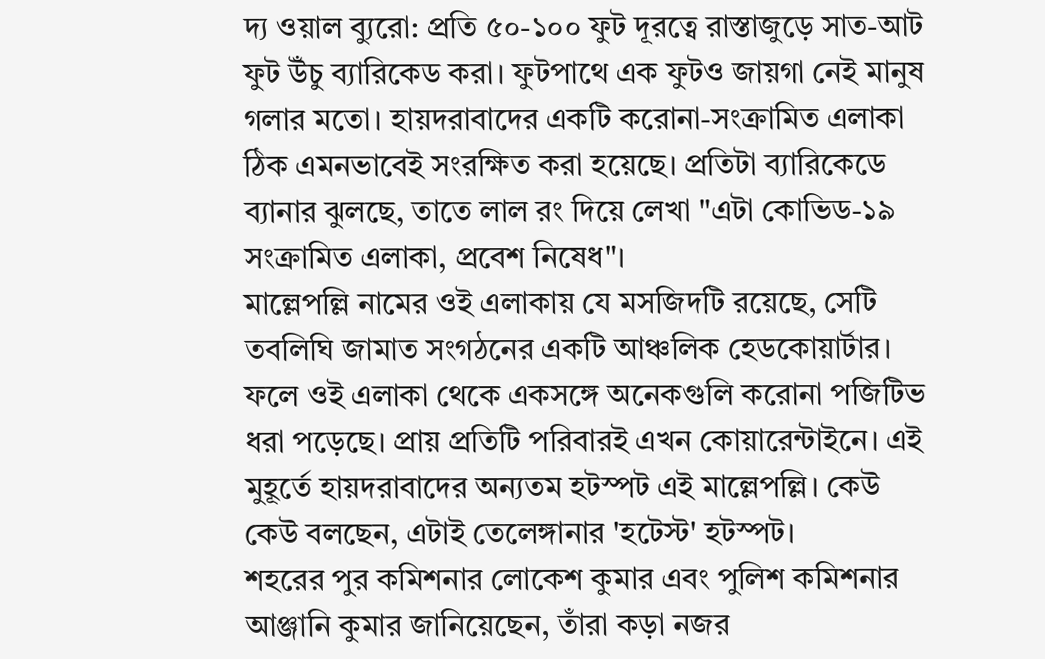দ্য ওয়াল ব্যুরো: প্রতি ৫০-১০০ ফুট দূরত্বে রাস্তাজুড়ে সাত-আট ফুট উঁচু ব্যারিকেড করা। ফুটপাথে এক ফুটও জায়গা নেই মানুষ গলার মতো। হায়দরাবাদের একটি করোনা-সংক্রামিত এলাকা ঠিক এমনভাবেই সংরক্ষিত করা হয়েছে। প্রতিটা ব্যারিকেডে ব্যানার ঝুলছে, তাতে লাল রং দিয়ে লেখা "এটা কোভিড-১৯ সংক্রামিত এলাকা, প্রবেশ নিষেধ"।
মাল্লেপল্লি নামের ওই এলাকায় যে মসজিদটি রয়েছে, সেটি তবলিঘি জামাত সংগঠনের একটি আঞ্চলিক হেডকোয়ার্টার। ফলে ওই এলাকা থেকে একসঙ্গে অনেকগুলি করোনা পজিটিভ ধরা পড়েছে। প্রায় প্রতিটি পরিবারই এখন কোয়ারেন্টাইনে। এই মুহূর্তে হায়দরাবাদের অন্যতম হটস্পট এই মাল্লেপল্লি। কেউ কেউ বলছেন, এটাই তেলেঙ্গানার 'হটেস্ট' হটস্পট।
শহরের পুর কমিশনার লোকেশ কুমার এবং পুলিশ কমিশনার আঞ্জানি কুমার জানিয়েছেন, তাঁরা কড়া নজর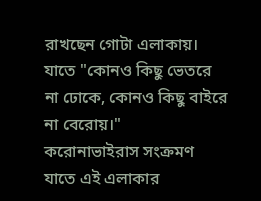রাখছেন গোটা এলাকায়। যাতে "কোনও কিছু ভেতরে না ঢোকে, কোনও কিছু বাইরে না বেরোয়।"
করোনাভাইরাস সংক্রমণ যাতে এই এলাকার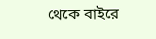থেকে বাইরে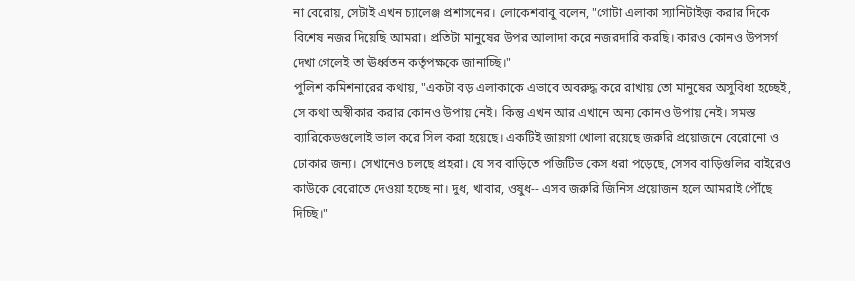না বেরোয়, সেটাই এখন চ্যালেঞ্জ প্রশাসনের। লোকেশবাবু বলেন, "গোটা এলাকা স্যানিটাইজ় করার দিকে বিশেষ নজর দিয়েছি আমরা। প্রতিটা মানুষের উপর আলাদা করে নজরদারি করছি। কারও কোনও উপসর্গ দেখা গেলেই তা ঊর্ধ্বতন কর্তৃপক্ষকে জানাচ্ছি।"
পুলিশ কমিশনারের কথায়, "একটা বড় এলাকাকে এভাবে অবরুদ্ধ করে রাখায় তো মানুষের অসুবিধা হচ্ছেই, সে কথা অস্বীকার করার কোনও উপায় নেই। কিন্তু এখন আর এখানে অন্য কোনও উপায় নেই। সমস্ত ব্যারিকেডগুলোই ভাল করে সিল করা হয়েছে। একটিই জায়গা খোলা রয়েছে জরুরি প্রয়োজনে বেরোনো ও ঢোকার জন্য। সেখানেও চলছে প্রহরা। যে সব বাড়িতে পজিটিভ কেস ধরা পড়েছে, সেসব বাড়িগুলির বাইরেও কাউকে বেরোতে দেওয়া হচ্ছে না। দুধ, খাবার, ওষুধ-- এসব জরুরি জিনিস প্রয়োজন হলে আমরাই পৌঁছে দিচ্ছি।"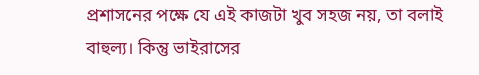প্রশাসনের পক্ষে যে এই কাজটা খুব সহজ নয়, তা বলাই বাহুল্য। কিন্তু ভাইরাসের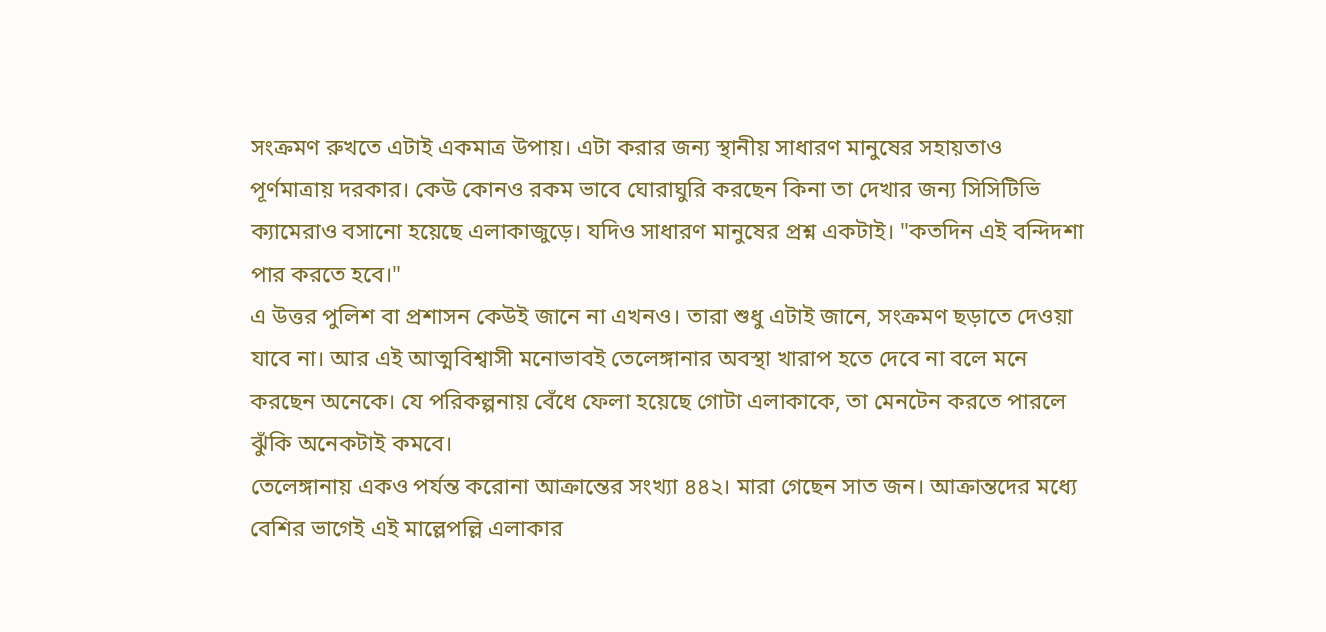সংক্রমণ রুখতে এটাই একমাত্র উপায়। এটা করার জন্য স্থানীয় সাধারণ মানুষের সহায়তাও পূর্ণমাত্রায় দরকার। কেউ কোনও রকম ভাবে ঘোরাঘুরি করছেন কিনা তা দেখার জন্য সিসিটিভি ক্যামেরাও বসানো হয়েছে এলাকাজুড়ে। যদিও সাধারণ মানুষের প্রশ্ন একটাই। "কতদিন এই বন্দিদশা পার করতে হবে।"
এ উত্তর পুলিশ বা প্রশাসন কেউই জানে না এখনও। তারা শুধু এটাই জানে, সংক্রমণ ছড়াতে দেওয়া যাবে না। আর এই আত্মবিশ্বাসী মনোভাবই তেলেঙ্গানার অবস্থা খারাপ হতে দেবে না বলে মনে করছেন অনেকে। যে পরিকল্পনায় বেঁধে ফেলা হয়েছে গোটা এলাকাকে, তা মেনটেন করতে পারলে ঝুঁকি অনেকটাই কমবে।
তেলেঙ্গানায় একও পর্যন্ত করোনা আক্রান্তের সংখ্যা ৪৪২। মারা গেছেন সাত জন। আক্রান্তদের মধ্যে বেশির ভাগেই এই মাল্লেপল্লি এলাকার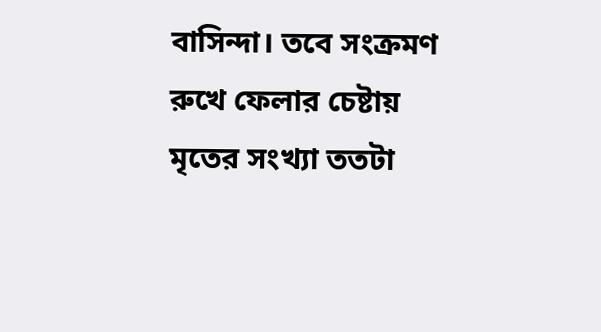বাসিন্দা। তবে সংক্রমণ রুখে ফেলার চেষ্টায় মৃতের সংখ্যা ততটা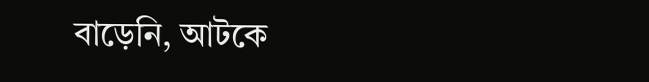বাড়েনি, আটকে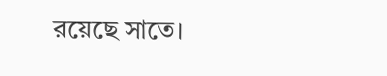রয়েছে সাতে।